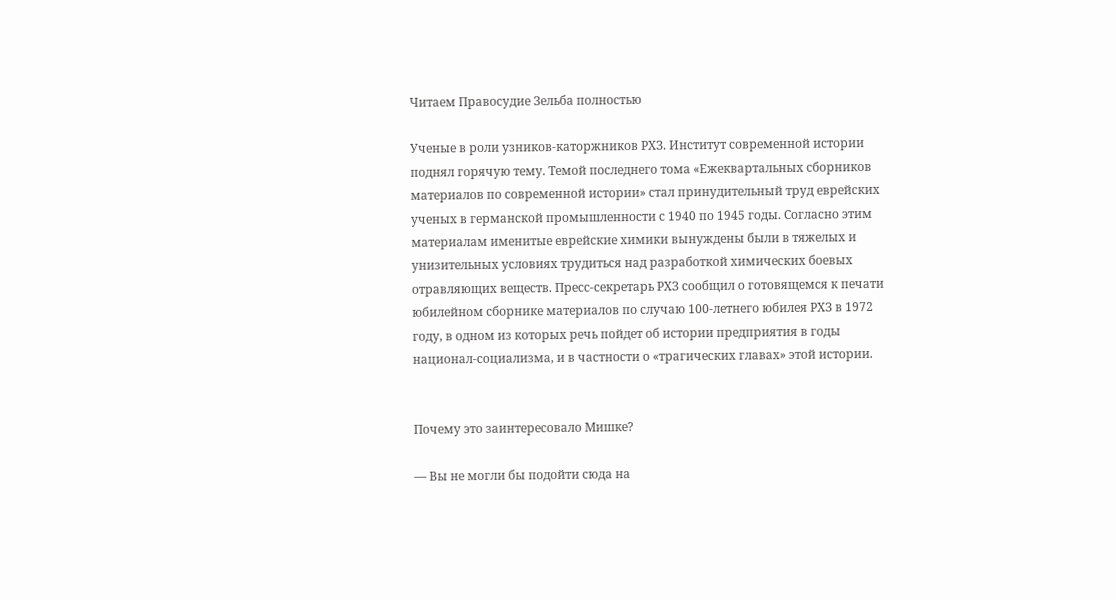Читаем Правосудие Зельба полностью

Ученые в роли узников-каторжников РХЗ. Институт современной истории поднял горячую тему. Темой последнего тома «Ежеквартальных сборников материалов по современной истории» стал принудительный труд еврейских ученых в германской промышленности с 1940 по 1945 годы. Согласно этим материалам именитые еврейские химики вынуждены были в тяжелых и унизительных условиях трудиться над разработкой химических боевых отравляющих веществ. Пресс-секретарь РХЗ сообщил о готовящемся к печати юбилейном сборнике материалов по случаю 100-летнего юбилея РХЗ в 1972 году, в одном из которых речь пойдет об истории предприятия в годы национал-социализма, и в частности о «трагических главах» этой истории.


Почему это заинтересовало Мишке?

— Вы не могли бы подойти сюда на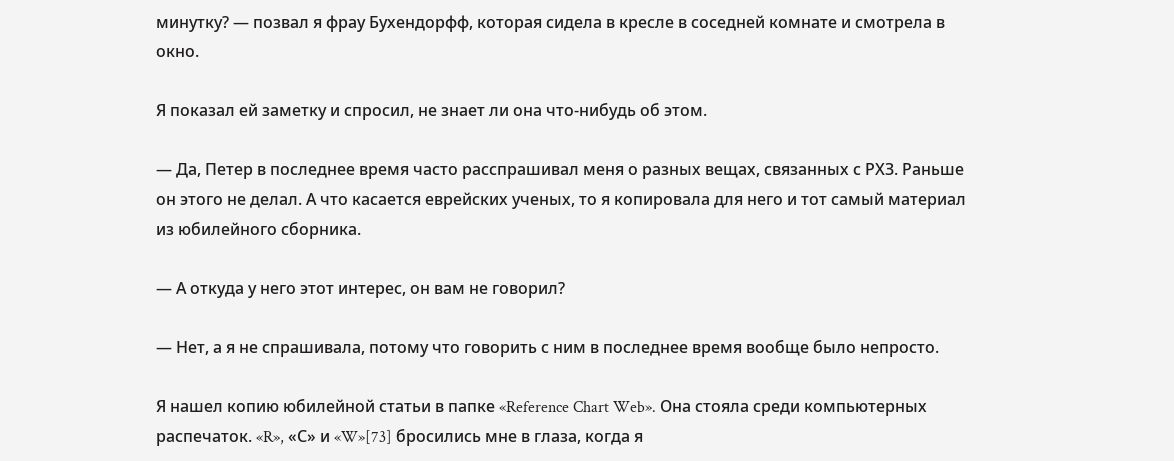минутку? — позвал я фрау Бухендорфф, которая сидела в кресле в соседней комнате и смотрела в окно.

Я показал ей заметку и спросил, не знает ли она что-нибудь об этом.

— Да, Петер в последнее время часто расспрашивал меня о разных вещах, связанных с РХЗ. Раньше он этого не делал. А что касается еврейских ученых, то я копировала для него и тот самый материал из юбилейного сборника.

— А откуда у него этот интерес, он вам не говорил?

— Нет, а я не спрашивала, потому что говорить с ним в последнее время вообще было непросто.

Я нашел копию юбилейной статьи в папке «Reference Chart Web». Она стояла среди компьютерных распечаток. «R», «С» и «W»[73] бросились мне в глаза, когда я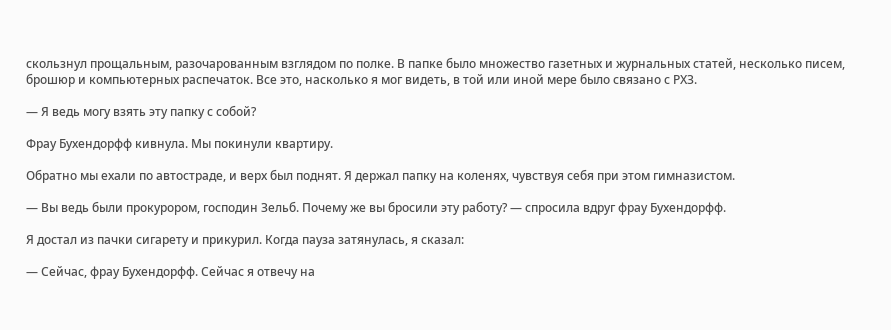скользнул прощальным, разочарованным взглядом по полке. В папке было множество газетных и журнальных статей, несколько писем, брошюр и компьютерных распечаток. Все это, насколько я мог видеть, в той или иной мере было связано с РХЗ.

— Я ведь могу взять эту папку с собой?

Фрау Бухендорфф кивнула. Мы покинули квартиру.

Обратно мы ехали по автостраде, и верх был поднят. Я держал папку на коленях, чувствуя себя при этом гимназистом.

— Вы ведь были прокурором, господин Зельб. Почему же вы бросили эту работу? — спросила вдруг фрау Бухендорфф.

Я достал из пачки сигарету и прикурил. Когда пауза затянулась, я сказал:

— Сейчас, фрау Бухендорфф. Сейчас я отвечу на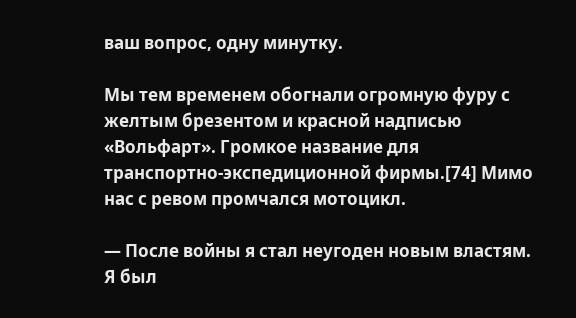ваш вопрос, одну минутку.

Мы тем временем обогнали огромную фуру с желтым брезентом и красной надписью «Вольфарт». Громкое название для транспортно-экспедиционной фирмы.[74] Мимо нас с ревом промчался мотоцикл.

— После войны я стал неугоден новым властям. Я был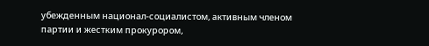убежденным национал-социалистом, активным членом партии и жестким прокурором,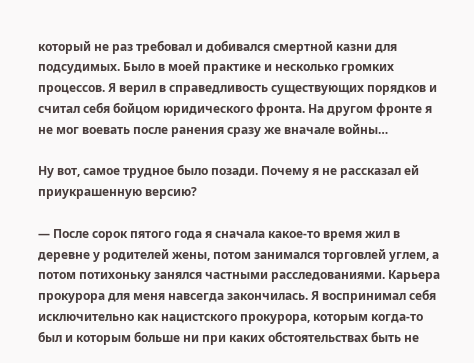который не раз требовал и добивался смертной казни для подсудимых. Было в моей практике и несколько громких процессов. Я верил в справедливость существующих порядков и считал себя бойцом юридического фронта. На другом фронте я не мог воевать после ранения сразу же вначале войны…

Ну вот, самое трудное было позади. Почему я не рассказал ей приукрашенную версию?

— После сорок пятого года я сначала какое-то время жил в деревне у родителей жены, потом занимался торговлей углем, а потом потихоньку занялся частными расследованиями. Карьера прокурора для меня навсегда закончилась. Я воспринимал себя исключительно как нацистского прокурора, которым когда-то был и которым больше ни при каких обстоятельствах быть не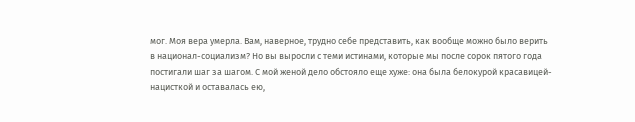мог. Моя вера умерла. Вам, наверное, трудно себе представить, как вообще можно было верить в национал-социализм? Но вы выросли с теми истинами, которые мы после сорок пятого года постигали шаг за шагом. С мой женой дело обстояло еще хуже: она была белокурой красавицей-нацисткой и оставалась ею,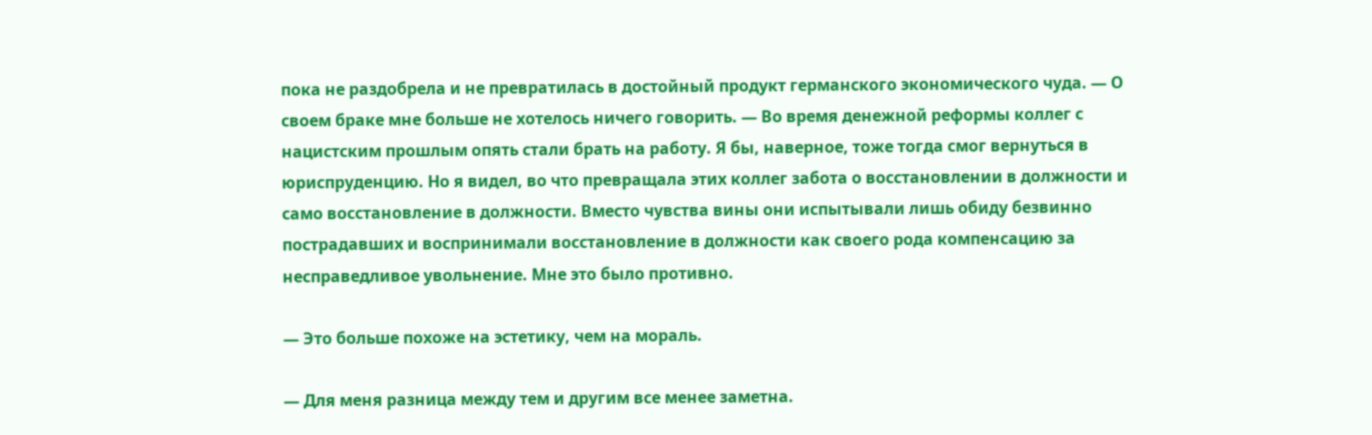пока не раздобрела и не превратилась в достойный продукт германского экономического чуда. — О своем браке мне больше не хотелось ничего говорить. — Во время денежной реформы коллег с нацистским прошлым опять стали брать на работу. Я бы, наверное, тоже тогда смог вернуться в юриспруденцию. Но я видел, во что превращала этих коллег забота о восстановлении в должности и само восстановление в должности. Вместо чувства вины они испытывали лишь обиду безвинно пострадавших и воспринимали восстановление в должности как своего рода компенсацию за несправедливое увольнение. Мне это было противно.

— Это больше похоже на эстетику, чем на мораль.

— Для меня разница между тем и другим все менее заметна.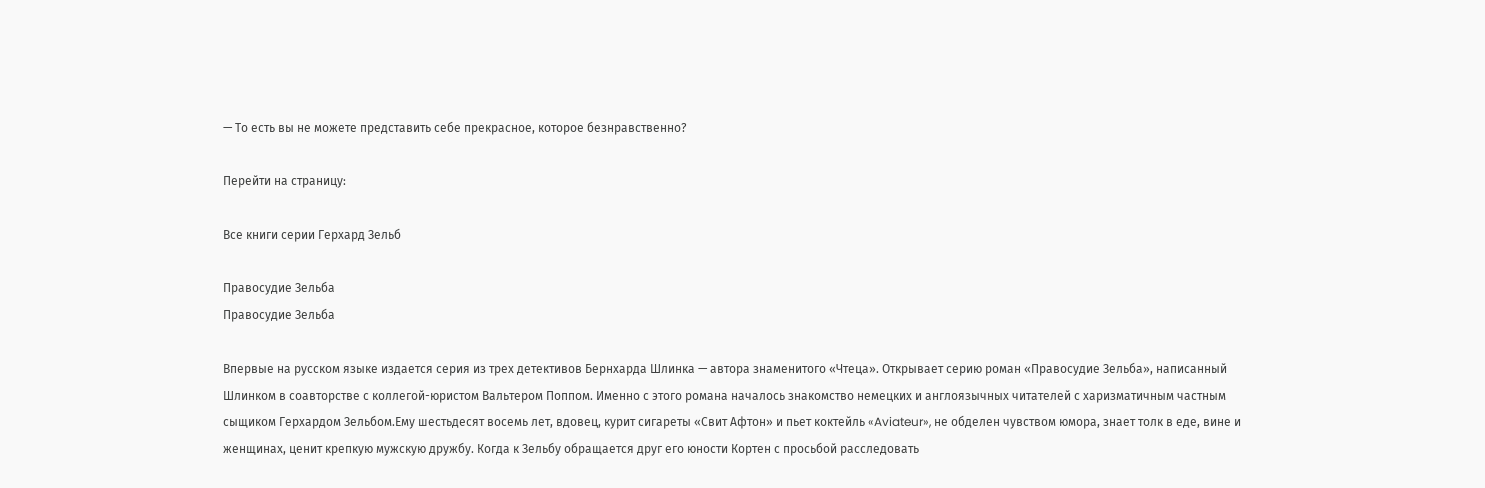— То есть вы не можете представить себе прекрасное, которое безнравственно?

Перейти на страницу:

Все книги серии Герхард Зельб

Правосудие Зельба
Правосудие Зельба

Впервые на русском языке издается серия из трех детективов Бернхарда Шлинка — автора знаменитого «Чтеца». Открывает серию роман «Правосудие Зельба», написанный Шлинком в соавторстве с коллегой-юристом Вальтером Поппом. Именно с этого романа началось знакомство немецких и англоязычных читателей с харизматичным частным сыщиком Герхардом Зельбом.Ему шестьдесят восемь лет, вдовец, курит сигареты «Свит Афтон» и пьет коктейль «Aviateur», не обделен чувством юмора, знает толк в еде, вине и женщинах, ценит крепкую мужскую дружбу. Когда к Зельбу обращается друг его юности Кортен с просьбой расследовать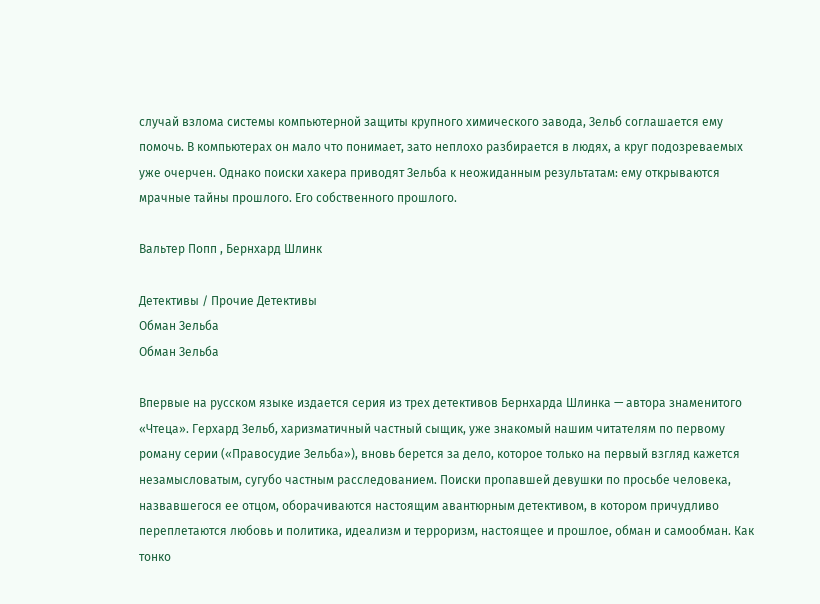случай взлома системы компьютерной защиты крупного химического завода, Зельб соглашается ему помочь. В компьютерах он мало что понимает, зато неплохо разбирается в людях, а круг подозреваемых уже очерчен. Однако поиски хакера приводят Зельба к неожиданным результатам: ему открываются мрачные тайны прошлого. Его собственного прошлого.

Вальтер Попп , Бернхард Шлинк

Детективы / Прочие Детективы
Обман Зельба
Обман Зельба

Впервые на русском языке издается серия из трех детективов Бернхарда Шлинка — автора знаменитого «Чтеца». Герхард Зельб, харизматичный частный сыщик, уже знакомый нашим читателям по первому роману серии («Правосудие Зельба»), вновь берется за дело, которое только на первый взгляд кажется незамысловатым, сугубо частным расследованием. Поиски пропавшей девушки по просьбе человека, назвавшегося ее отцом, оборачиваются настоящим авантюрным детективом, в котором причудливо переплетаются любовь и политика, идеализм и терроризм, настоящее и прошлое, обман и самообман. Как тонко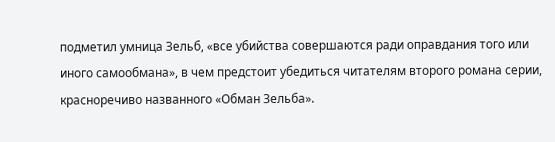подметил умница Зельб, «все убийства совершаются ради оправдания того или иного самообмана», в чем предстоит убедиться читателям второго романа серии, красноречиво названного «Обман Зельба».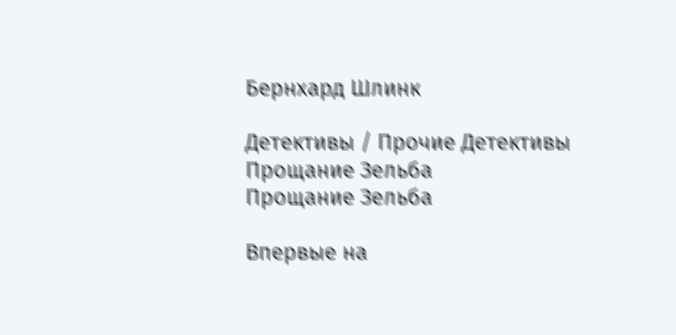Бернхард Шлинк

Детективы / Прочие Детективы
Прощание Зельба
Прощание Зельба

Впервые на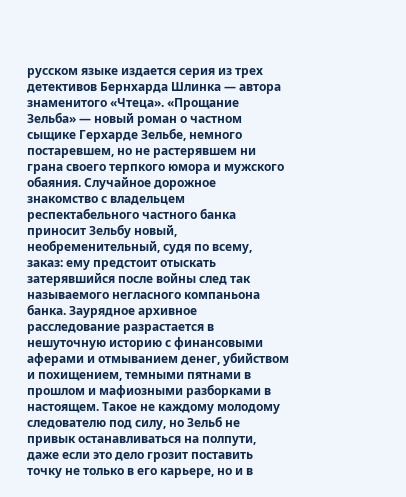русском языке издается серия из трех детективов Бернхарда Шлинка — автора знаменитого «Чтеца». «Прощание Зельба» — новый роман о частном сыщике Герхарде Зельбе, немного постаревшем, но не растерявшем ни грана своего терпкого юмора и мужского обаяния. Случайное дорожное знакомство с владельцем респектабельного частного банка приносит Зельбу новый, необременительный, судя по всему, заказ: ему предстоит отыскать затерявшийся после войны след так называемого негласного компаньона банка. Заурядное архивное расследование разрастается в нешуточную историю с финансовыми аферами и отмыванием денег, убийством и похищением, темными пятнами в прошлом и мафиозными разборками в настоящем. Такое не каждому молодому следователю под силу, но Зельб не привык останавливаться на полпути, даже если это дело грозит поставить точку не только в его карьере, но и в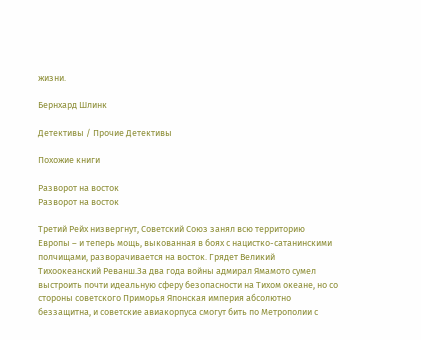жизни.

Бернхард Шлинк

Детективы / Прочие Детективы

Похожие книги

Разворот на восток
Разворот на восток

Третий Рейх низвергнут, Советский Союз занял всю территорию Европы – и теперь мощь, выкованная в боях с нацистко-сатанинскими полчищами, разворачивается на восток. Грядет Великий Тихоокеанский Реванш.За два года войны адмирал Ямамото сумел выстроить почти идеальную сферу безопасности на Тихом океане, но со стороны советского Приморья Японская империя абсолютно беззащитна, и советские авиакорпуса смогут бить по Метрополии с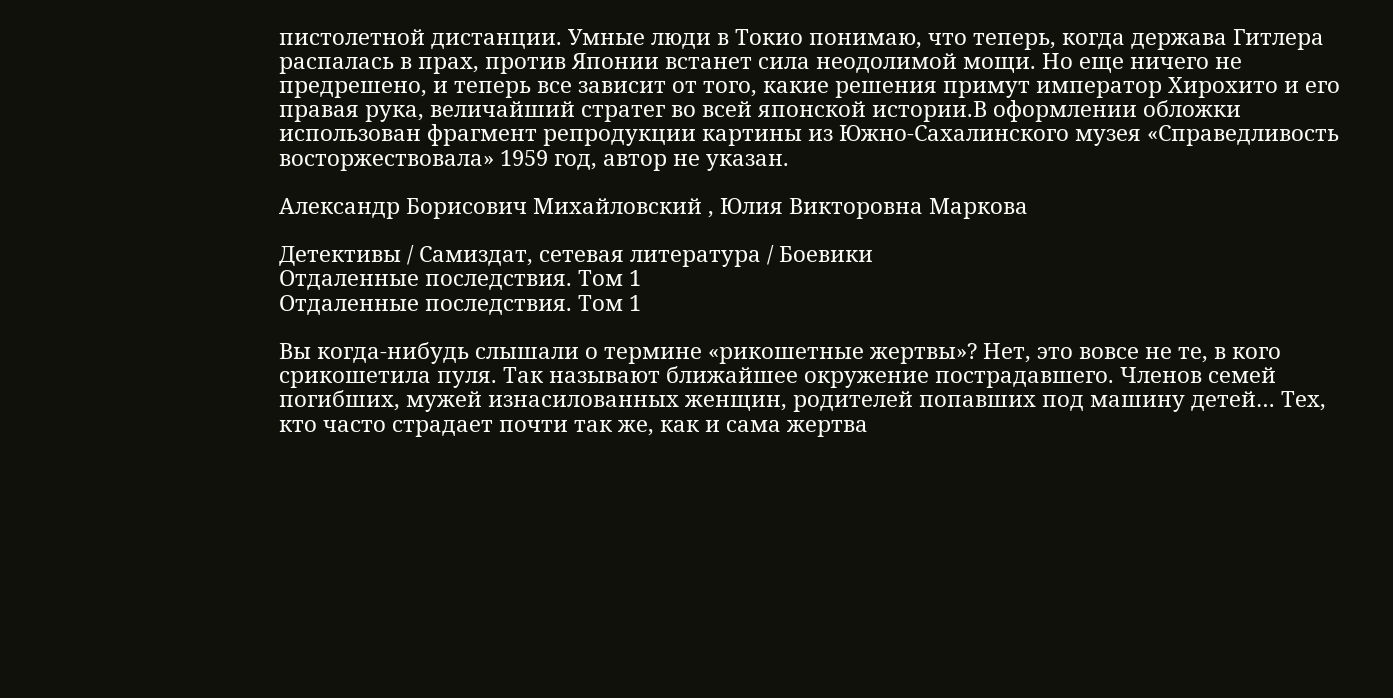пистолетной дистанции. Умные люди в Токио понимаю, что теперь, когда держава Гитлера распалась в прах, против Японии встанет сила неодолимой мощи. Но еще ничего не предрешено, и теперь все зависит от того, какие решения примут император Хирохито и его правая рука, величайший стратег во всей японской истории.В оформлении обложки использован фрагмент репродукции картины из Южно-Сахалинского музея «Справедливость восторжествовала» 1959 год, автор не указан.

Александр Борисович Михайловский , Юлия Викторовна Маркова

Детективы / Самиздат, сетевая литература / Боевики
Отдаленные последствия. Том 1
Отдаленные последствия. Том 1

Вы когда-нибудь слышали о термине «рикошетные жертвы»? Нет, это вовсе не те, в кого срикошетила пуля. Так называют ближайшее окружение пострадавшего. Членов семей погибших, мужей изнасилованных женщин, родителей попавших под машину детей… Тех, кто часто страдает почти так же, как и сама жертва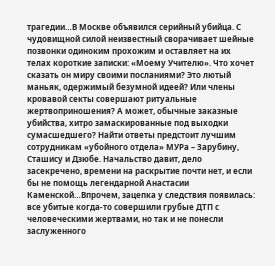трагедии…В Москве объявился серийный убийца. С чудовищной силой неизвестный сворачивает шейные позвонки одиноким прохожим и оставляет на их телах короткие записки: «Моему Учителю». Что хочет сказать он миру своими посланиями? Это лютый маньяк, одержимый безумной идеей? Или члены кровавой секты совершают ритуальные жертвоприношения? А может, обычные заказные убийства, хитро замаскированные под выходки сумасшедшего? Найти ответы предстоит лучшим сотрудникам «убойного отдела» МУРа – Зарубину, Сташису и Дзюбе. Начальство давит, дело засекречено, времени на раскрытие почти нет, и если бы не помощь легендарной Анастасии Каменской…Впрочем, зацепка у следствия появилась: все убитые когда-то совершили грубые ДТП с человеческими жертвами, но так и не понесли заслуженного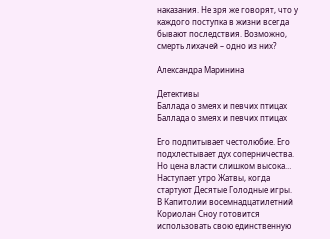наказания. Не зря же говорят, что у каждого поступка в жизни всегда бывают последствия. Возможно, смерть лихачей – одно из них?

Александра Маринина

Детективы
Баллада о змеях и певчих птицах
Баллада о змеях и певчих птицах

Его подпитывает честолюбие. Его подхлестывает дух соперничества. Но цена власти слишком высока… Наступает утро Жатвы, когда стартуют Десятые Голодные игры. В Капитолии восемнадцатилетний Кориолан Сноу готовится использовать свою единственную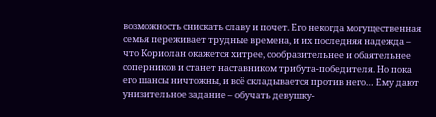возможность снискать славу и почет. Его некогда могущественная семья переживает трудные времена, и их последняя надежда – что Кориолан окажется хитрее, сообразительнее и обаятельнее соперников и станет наставником трибута-победителя. Но пока его шансы ничтожны, и всё складывается против него… Ему дают унизительное задание – обучать девушку-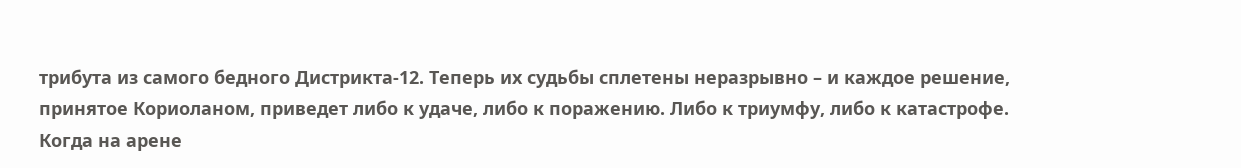трибута из самого бедного Дистрикта-12. Теперь их судьбы сплетены неразрывно – и каждое решение, принятое Кориоланом, приведет либо к удаче, либо к поражению. Либо к триумфу, либо к катастрофе. Когда на арене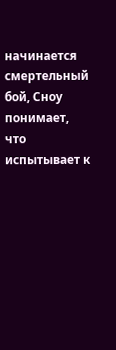начинается смертельный бой, Сноу понимает, что испытывает к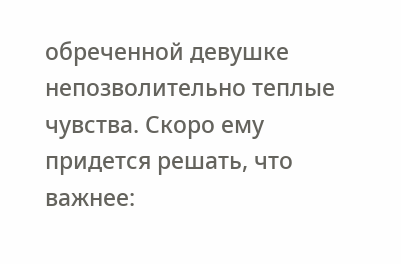обреченной девушке непозволительно теплые чувства. Скоро ему придется решать, что важнее: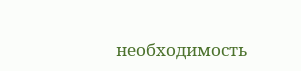необходимость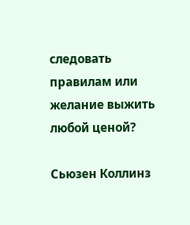следовать правилам или желание выжить любой ценой?

Сьюзен Коллинз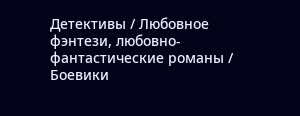Детективы / Любовное фэнтези, любовно-фантастические романы / Боевики